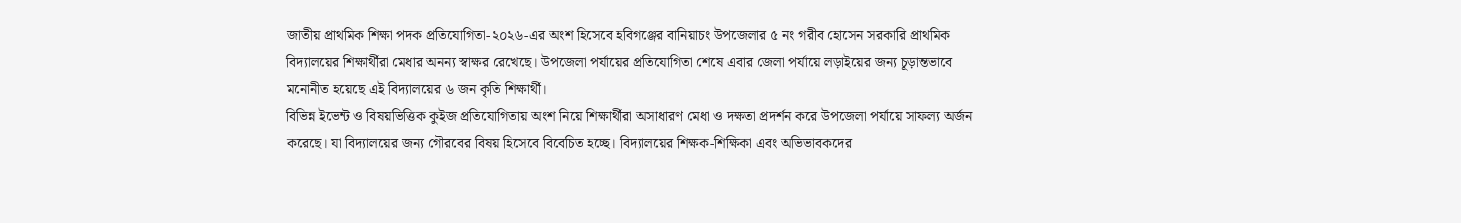জাতীয় প্রাথমিক শিক্ষা পদক প্রতিযোগিতা-২০২৬-এর অংশ হিসেবে হবিগঞ্জের বানিয়াচং উপজেলার ৫ নং গরীব হোসেন সরকারি প্রাথমিক বিদ্যালয়ের শিক্ষার্থীরা মেধার অনন্য স্বাক্ষর রেখেছে। উপজেলা পর্যায়ের প্রতিযোগিতা শেষে এবার জেলা পর্যায়ে লড়াইয়ের জন্য চূড়ান্তভাবে মনোনীত হয়েছে এই বিদ্যালয়ের ৬ জন কৃতি শিক্ষার্থী।
বিভিন্ন ইভেন্ট ও বিষয়ভিত্তিক কুইজ প্রতিযোগিতায় অংশ নিয়ে শিক্ষার্থীরা অসাধারণ মেধা ও দক্ষতা প্রদর্শন করে উপজেলা পর্যায়ে সাফল্য অর্জন করেছে। যা বিদ্যালয়ের জন্য গৌরবের বিষয় হিসেবে বিবেচিত হচ্ছে। বিদ্যালয়ের শিক্ষক-শিক্ষিকা এবং অভিভাবকদের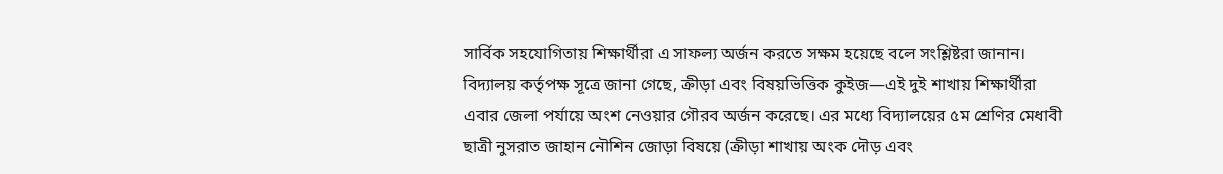সার্বিক সহযোগিতায় শিক্ষার্থীরা এ সাফল্য অর্জন করতে সক্ষম হয়েছে বলে সংশ্লিষ্টরা জানান।
বিদ্যালয় কর্তৃপক্ষ সূত্রে জানা গেছে, ক্রীড়া এবং বিষয়ভিত্তিক কুইজ—এই দুই শাখায় শিক্ষার্থীরা এবার জেলা পর্যায়ে অংশ নেওয়ার গৌরব অর্জন করেছে। এর মধ্যে বিদ্যালয়ের ৫ম শ্রেণির মেধাবী ছাত্রী নুসরাত জাহান নৌশিন জোড়া বিষয়ে (ক্রীড়া শাখায় অংক দৌড় এবং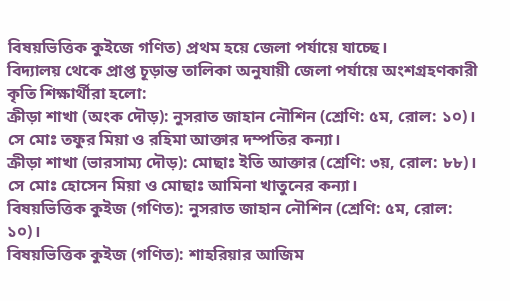বিষয়ভিত্তিক কুইজে গণিত) প্রথম হয়ে জেলা পর্যায়ে যাচ্ছে।
বিদ্যালয় থেকে প্রাপ্ত চূড়ান্ত তালিকা অনুযায়ী জেলা পর্যায়ে অংশগ্রহণকারী কৃতি শিক্ষার্থীরা হলো:
ক্রীড়া শাখা (অংক দৌড়): নুসরাত জাহান নৌশিন (শ্রেণি: ৫ম, রোল: ১০)। সে মোঃ তফুর মিয়া ও রহিমা আক্তার দম্পতির কন্যা।
ক্রীড়া শাখা (ভারসাম্য দৌড়): মোছাঃ ইতি আক্তার (শ্রেণি: ৩য়, রোল: ৮৮)। সে মোঃ হোসেন মিয়া ও মোছাঃ আমিনা খাতুনের কন্যা।
বিষয়ভিত্তিক কুইজ (গণিত): নুসরাত জাহান নৌশিন (শ্রেণি: ৫ম, রোল: ১০)।
বিষয়ভিত্তিক কুইজ (গণিত): শাহরিয়ার আজিম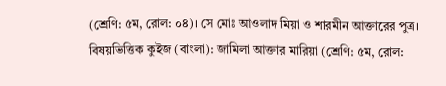(শ্রেণি: ৫ম, রোল: ০৪)। সে মোঃ আওলাদ মিয়া ও শারমীন আক্তারের পুত্র।
বিষয়ভিত্তিক কুইজ (বাংলা): জামিলা আক্তার মারিয়া (শ্রেণি: ৫ম, রোল: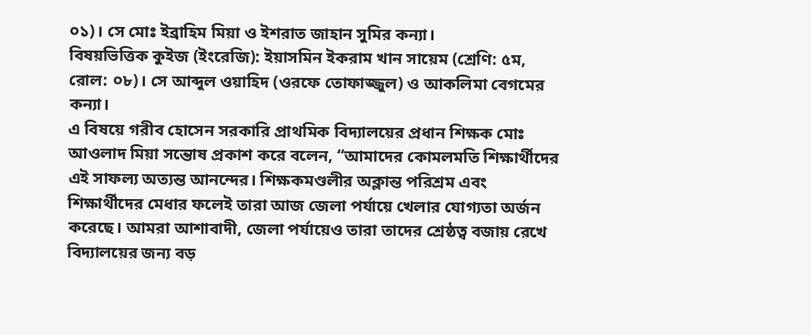০১)। সে মোঃ ইব্রাহিম মিয়া ও ইশরাত জাহান সুমির কন্যা।
বিষয়ভিত্তিক কুইজ (ইংরেজি): ইয়াসমিন ইকরাম খান সায়েম (শ্রেণি: ৫ম, রোল: ০৮)। সে আব্দুল ওয়াহিদ (ওরফে তোফাজ্জুল) ও আকলিমা বেগমের কন্যা।
এ বিষয়ে গরীব হোসেন সরকারি প্রাথমিক বিদ্যালয়ের প্রধান শিক্ষক মোঃ আওলাদ মিয়া সন্তোষ প্রকাশ করে বলেন, “আমাদের কোমলমতি শিক্ষার্থীদের এই সাফল্য অত্যন্ত আনন্দের। শিক্ষকমণ্ডলীর অক্লান্ত পরিশ্রম এবং শিক্ষার্থীদের মেধার ফলেই তারা আজ জেলা পর্যায়ে খেলার যোগ্যতা অর্জন করেছে। আমরা আশাবাদী, জেলা পর্যায়েও তারা তাদের শ্রেষ্ঠত্ব বজায় রেখে বিদ্যালয়ের জন্য বড়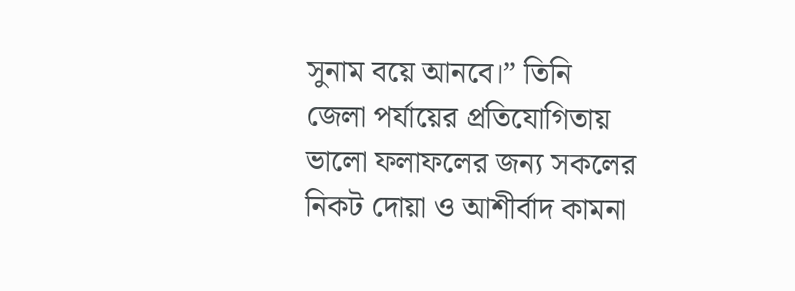সুনাম বয়ে আনবে।” তিনি জেলা পর্যায়ের প্রতিযোগিতায় ভালো ফলাফলের জন্য সকলের নিকট দোয়া ও আশীর্বাদ কামনা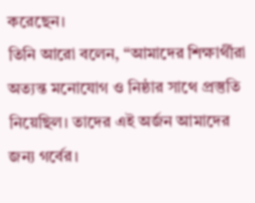করেছেন।
তিনি আরো বলেন, “আমাদের শিক্ষার্থীরা অত্যন্ত মনোযোগ ও নিষ্ঠার সাথে প্রস্তুতি নিয়েছিল। তাদের এই অর্জন আমাদের জন্য গর্বের।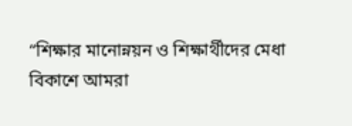“শিক্ষার মানোন্নয়ন ও শিক্ষার্থীদের মেধা বিকাশে আমরা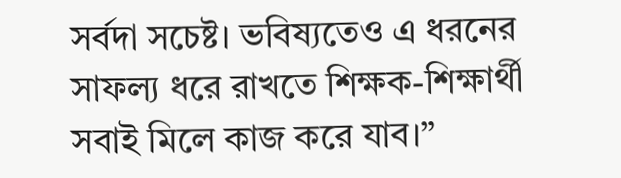সর্বদা সচেষ্ট। ভবিষ্যতেও এ ধরনের সাফল্য ধরে রাখতে শিক্ষক-শিক্ষার্থী সবাই মিলে কাজ করে যাব।”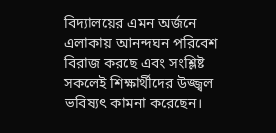বিদ্যালয়ের এমন অর্জনে এলাকায় আনন্দঘন পরিবেশ বিরাজ করছে এবং সংশ্লিষ্ট সকলেই শিক্ষার্থীদের উজ্জ্বল ভবিষ্যৎ কামনা করেছেন।